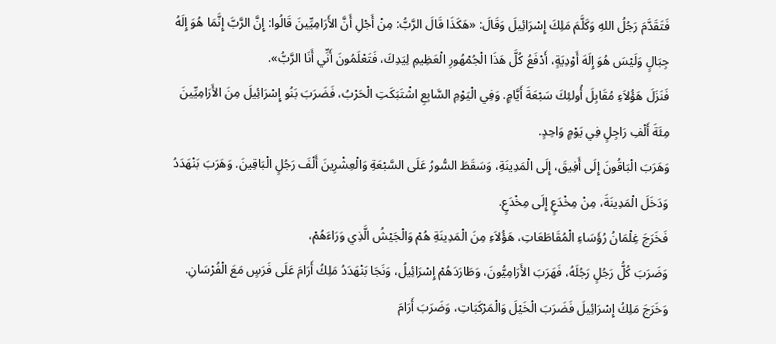فَتَقَدَّمَ رَجُلُ اللهِ وَكَلَّمَ مَلِكَ إِسْرَائِيلَ وَقَالَ: «هَكَذَا قَالَ الرَّبُّ: مِنْ أَجْلِ أَنَّ الأَرَامِيِّينَ قَالُوا: إِنَّ الرَّبَّ إِنَّمَا هُوَ إِلَهُ جِبَالٍ وَلَيْسَ هُوَ إِلَهَ أَوْدِيَةٍ، أَدْفَعُ كُلَّ هَذَا الْجُمْهُورِ الْعَظِيمِ لِيَدِكَ، فَتَعْلَمُونَ أَنِّي أَنَا الرَّبُّ».
فَنَزَلَ هَؤُلاَءِ مُقَابِلَ أُولئِكَ سَبْعَةَ أَيَّامٍ. وَفِي الْيَوْمِ السَّابِعِ اشْتَبَكَتِ الْحَرْبُ، فَضَرَبَ بَنُو إِسْرَائِيلَ مِنَ الأَرَامِيِّينَ مِئَةَ أَلْفِ رَاجِلٍ فِي يَوْمٍ وَاحِدٍ.
وَهَرَبَ الْبَاقُونَ إِلَى أَفِيقَ، إِلَى الْمَدِينَةِ، وَسَقَطَ السُّورُ عَلَى السَّبْعَةِ وَالْعِشْرِينَ أَلْفَ رَجُلٍ الْبَاقِينَ. وَهَرَبَ بَنْهَدَدُ وَدَخَلَ الْمَدِينَةَ، مِنْ مِخْدَعٍ إِلَى مِخْدَعٍ.
فَخَرَجَ غِلْمَانُ رُؤَسَاءِ الْمُقَاطَعَاتِ، هَؤُلاَءِ مِنَ الْمَدِينَةِ هُمْ وَالْجَيْشُ الَّذِي وَرَاءَهُمْ،
وَضَرَبَ كُلُّ رَجُلٍ رَجُلَهُ، فَهَرَبَ الأَرَامِيُّونَ، وَطَارَدَهُمْ إِسْرَائِيلُ، وَنَجَا بَنْهَدَدُ مَلِكُ أَرَامَ عَلَى فَرَسٍ مَعَ الْفُرْسَانِ.
وَخَرَجَ مَلِكُ إِسْرَائِيلَ فَضَرَبَ الْخَيْلَ وَالْمَرْكَبَاتِ، وَضَرَبَ أَرَامَ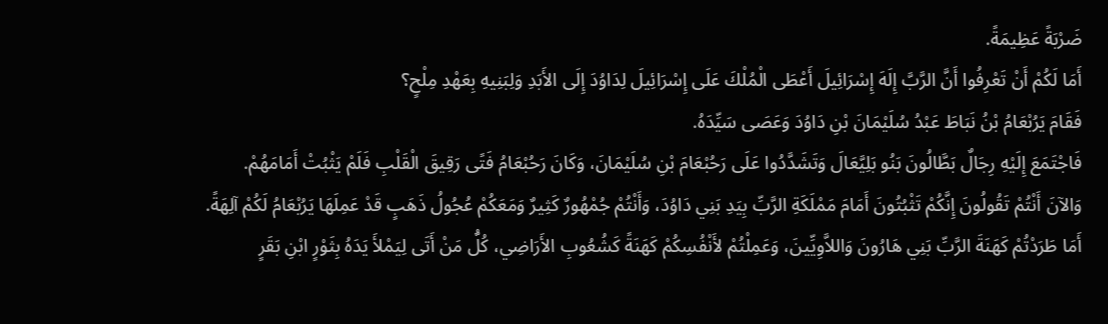ضَرْبَةً عَظِيمَةً.
أَمَا لَكُمْ أَنْ تَعْرِفُوا أَنَّ الرَّبَّ إِلَهَ إِسْرَائِيلَ أَعْطَى الْمُلْكَ عَلَى إِسْرَائِيلَ لِدَاوُدَ إِلَى الأَبَدِ وَلِبَنِيهِ بِعَهْدِ مِلْحٍ؟
فَقَامَ يَرُبْعَامُ بْنُ نَبَاطَ عَبْدُ سُلَيْمَانَ بْنِ دَاوُدَ وَعَصَى سَيِّدَهُ.
فَاجْتَمَعَ إِلَيْهِ رِجَالٌ بَطَّالُونَ بَنُو بَلِيَّعَالَ وَتَشَدَّدُوا عَلَى رَحُبْعَامَ بْنِ سُلَيْمَانَ، وَكَانَ رَحُبْعَامُ فَتًى رَقِيقَ الْقَلْبِ فَلَمْ يَثْبُتْ أَمَامَهُمْ.
وَالآنَ أَنْتُمْ تَقُولُونَ إِنَّكُمْ تَثْبُتُونَ أَمَامَ مَمْلَكَةِ الرَّبِّ بِيَدِ بَنِي دَاوُدَ، وَأَنْتُمْ جُمْهُورٌ كَثِيرٌ وَمَعَكُمْ عُجُولُ ذَهَبٍ قَدْ عَمِلَهَا يَرُبْعَامُ لَكُمْ آلِهَةً.
أَمَا طَرَدْتُمْ كَهَنَةَ الرَّبِّ بَنِي هَارُونَ وَاللاَّوِيِّينَ، وَعَمِلْتُمْ لأَنْفُسِكُمْ كَهَنَةً كَشُعُوبِ الأَرَاضِي، كُلُّ مَنْ أَتَى لِيَمْلأَ يَدَهُ بِثَوْرٍ ابْنِ بَقَرٍ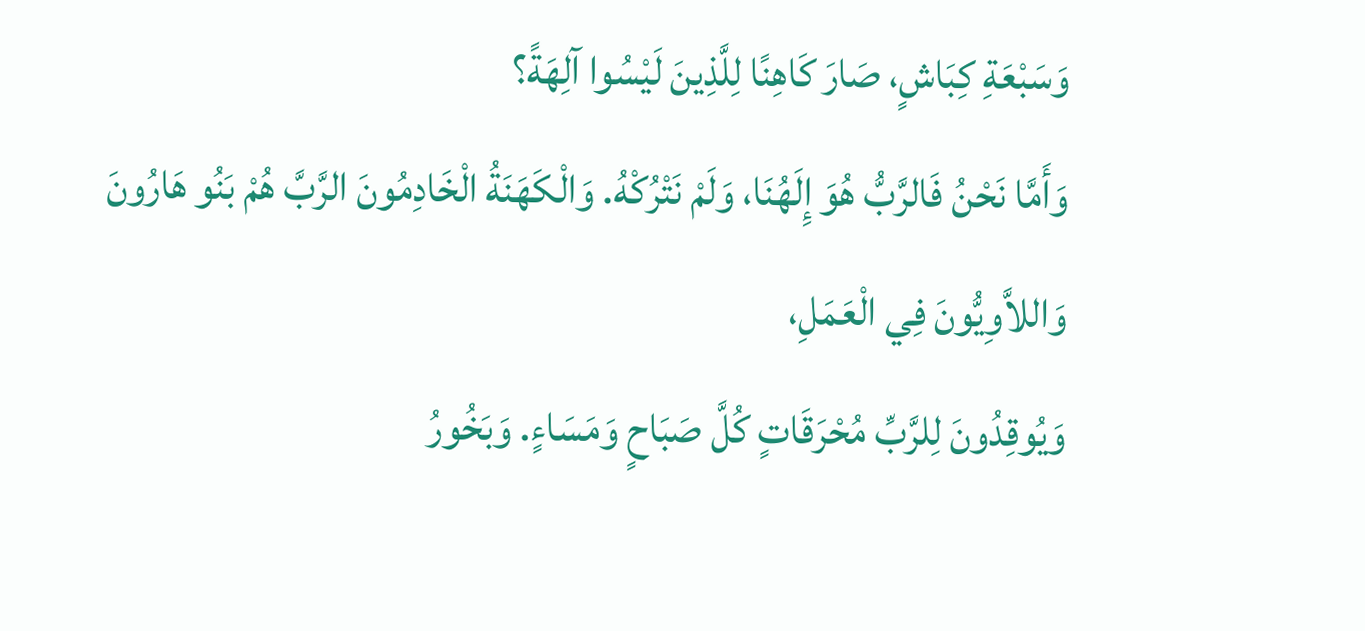وَسَبْعَةِ كِبَاشٍ، صَارَ كَاهِنًا لِلَّذِينَ لَيْسُوا آلِهَةً؟
وَأَمَّا نَحْنُ فَالرَّبُّ هُوَ إِلَهُنَا، وَلَمْ نَتْرُكْهُ. وَالْكَهَنَةُ الْخَادِمُونَ الرَّبَّ هُمْ بَنُو هَارُونَ وَاللاَّوِيُّونَ فِي الْعَمَلِ،
وَيُوقِدُونَ لِلرَّبِّ مُحْرَقَاتٍ كُلَّ صَبَاحٍ وَمَسَاءٍ. وَبَخُورُ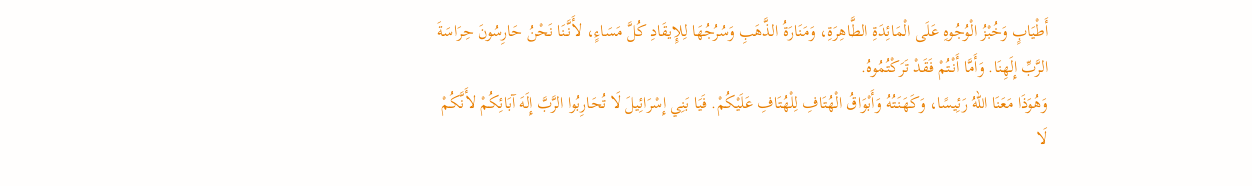أَطْيَابٍ وَخُبْزُ الْوُجُوهِ عَلَى الْمَائِدَةِ الطَّاهِرَةِ، وَمَنَارَةُ الذَّهَبِ وَسُرُجُهَا لِلإِيقَادِ كُلَّ مَسَاءٍ، لأَنَّنَا نَحْنُ حَارِسُونَ حِرَاسَةَ الرَّبِّ إِلَهِنَا. وَأَمَّا أَنْتُمْ فَقَدْ تَرَكْتُمُوهُ.
وَهُوَذَا مَعَنَا اللهُ رَئِيسًا، وَكَهَنَتُهُ وَأَبْوَاقُ الْهُتَافِ لِلْهُتَافِ عَلَيْكُمْ. فَيَا بَنِي إِسْرَائِيلَ لَا تُحَارِبُوا الرَّبَّ إِلَهَ آبَائِكُمْ لأَنَّكُمْ لَا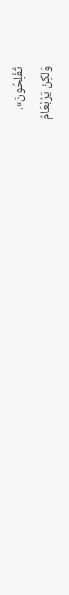تُفْلِحُونَ».
وَلكِنْ يَرُبْعَامُ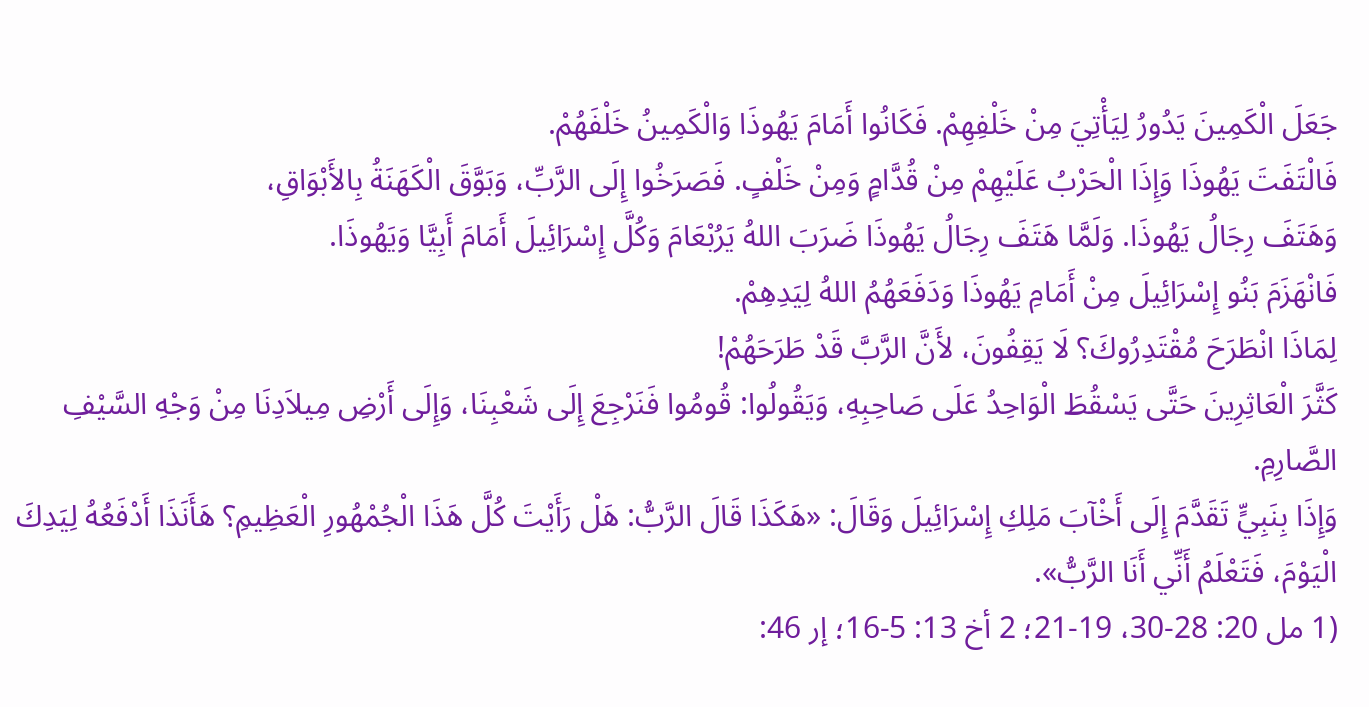جَعَلَ الْكَمِينَ يَدُورُ لِيَأْتِيَ مِنْ خَلْفِهِمْ. فَكَانُوا أَمَامَ يَهُوذَا وَالْكَمِينُ خَلْفَهُمْ.
فَالْتَفَتَ يَهُوذَا وَإِذَا الْحَرْبُ عَلَيْهِمْ مِنْ قُدَّامٍ وَمِنْ خَلْفٍ. فَصَرَخُوا إِلَى الرَّبِّ، وَبَوَّقَ الْكَهَنَةُ بِالأَبْوَاقِ،
وَهَتَفَ رِجَالُ يَهُوذَا. وَلَمَّا هَتَفَ رِجَالُ يَهُوذَا ضَرَبَ اللهُ يَرُبْعَامَ وَكُلَّ إِسْرَائِيلَ أَمَامَ أَبِيَّا وَيَهُوذَا.
فَانْهَزَمَ بَنُو إِسْرَائِيلَ مِنْ أَمَامِ يَهُوذَا وَدَفَعَهُمُ اللهُ لِيَدِهِمْ.
لِمَاذَا انْطَرَحَ مُقْتَدِرُوكَ؟ لَا يَقِفُونَ، لأَنَّ الرَّبَّ قَدْ طَرَحَهُمْ!
كَثَّرَ الْعَاثِرِينَ حَتَّى يَسْقُطَ الْوَاحِدُ عَلَى صَاحِبِهِ، وَيَقُولُوا: قُومُوا فَنَرْجِعَ إِلَى شَعْبِنَا، وَإِلَى أَرْضِ مِيلاَدِنَا مِنْ وَجْهِ السَّيْفِ الصَّارِمِ.
وَإِذَا بِنَبِيٍّ تَقَدَّمَ إِلَى أَخْآبَ مَلِكِ إِسْرَائِيلَ وَقَالَ: «هَكَذَا قَالَ الرَّبُّ: هَلْ رَأَيْتَ كُلَّ هَذَا الْجُمْهُورِ الْعَظِيمِ؟ هَأَنَذَا أَدْفَعُهُ لِيَدِكَ الْيَوْمَ، فَتَعْلَمُ أَنِّي أَنَا الرَّبُّ».
(1 مل 20: 28-30، 19-21؛ 2 أخ 13: 5-16؛ إر 46: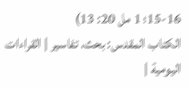15-16؛ 1 مل 20: 13)
الكتاب المقدس: بحث، تفاسير | القراءات اليومية |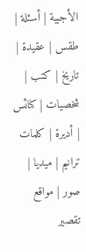الأجبية | أسئلة | طقس | عقيدة | تاريخ | كتب | شخصيات | كنائس | أديرة | كلمات ترانيم | ميديا | صور | مواقع
تقصير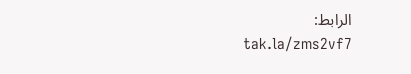الرابط:
tak.la/zms2vf7